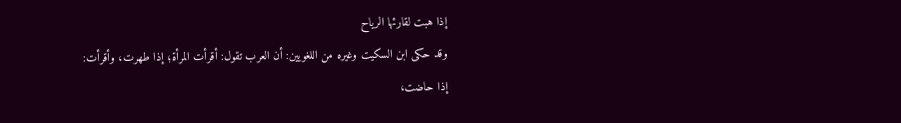إذا هبت لقارئها الرياح
وقد حكى ابن السكيت وغيره من اللغويين: أن العرب تقول: أقرأت المرأة؛ إذا طهرت، وأقرأت: إذا حاضت،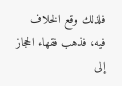فلذلك وقع الخلاف فيه، فذهب فقهاء الحجاز إلى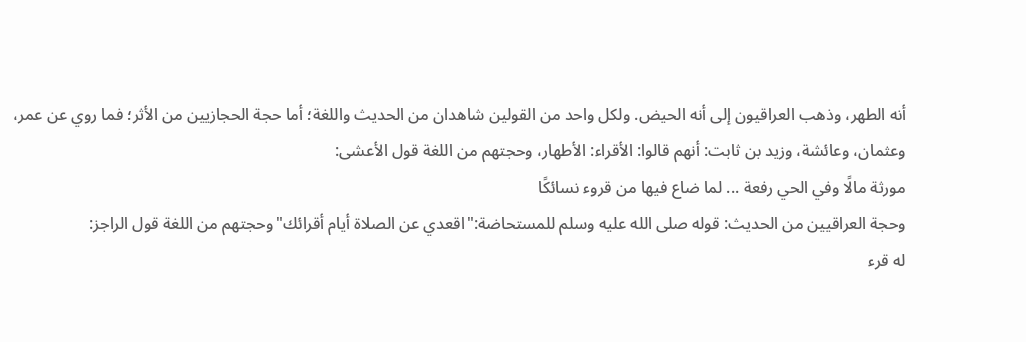أنه الطهر، وذهب العراقيون إلى أنه الحيض. ولكل واحد من القولين شاهدان من الحديث واللغة؛ أما حجة الحجازيين من الأثر؛ فما روي عن عمر، وعثمان، وعائشة، وزيد بن ثابت: أنهم قالوا: الأقراء: الأطهار، وحجتهم من اللغة قول الأعشى:
مورثة مالًا وفي الحي رفعة ... لما ضاع فيها من قروء نسائكًا
وحجة العراقيين من الحديث: قوله صلى الله عليه وسلم للمستحاضة:"اقعدي عن الصلاة أيام أقرائك"وحجتهم من اللغة قول الراجز:
له قرء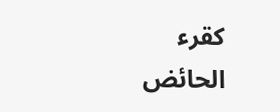كقرء الحائض